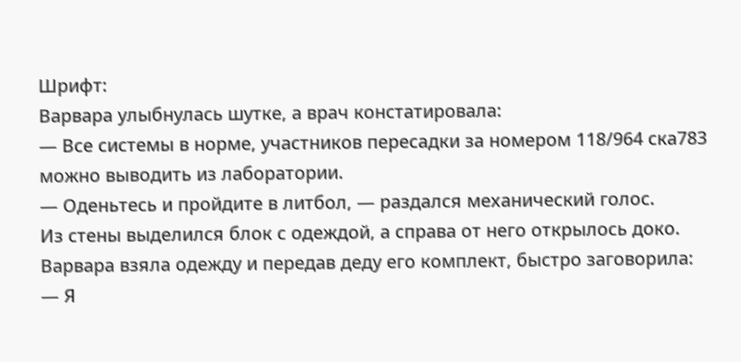Шрифт:
Варвара улыбнулась шутке, а врач констатировала:
— Все системы в норме, участников пересадки за номером 118/964 ска783 можно выводить из лаборатории.
— Оденьтесь и пройдите в литбол, — раздался механический голос.
Из стены выделился блок с одеждой, а справа от него открылось доко.
Варвара взяла одежду и передав деду его комплект, быстро заговорила:
— Я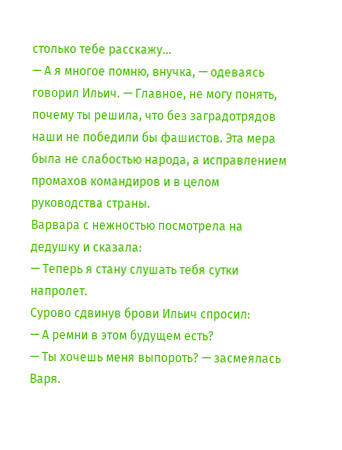столько тебе расскажу...
— А я многое помню, внучка, — одеваясь говорил Ильич. — Главное, не могу понять, почему ты решила, что без заградотрядов наши не победили бы фашистов. Эта мера была не слабостью народа, а исправлением промахов командиров и в целом руководства страны.
Варвара с нежностью посмотрела на дедушку и сказала:
— Теперь я стану слушать тебя сутки напролет.
Сурово сдвинув брови Ильич спросил:
— А ремни в этом будущем есть?
— Ты хочешь меня выпороть? — засмеялась Варя.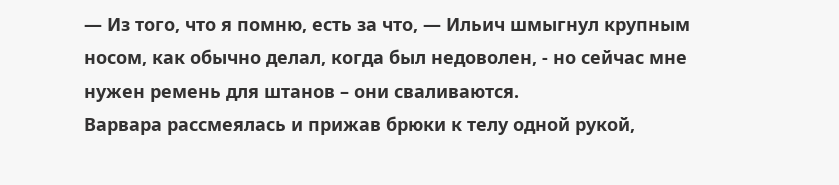— Из того, что я помню, есть за что, — Ильич шмыгнул крупным носом, как обычно делал, когда был недоволен, - но сейчас мне нужен ремень для штанов – они сваливаются.
Варвара рассмеялась и прижав брюки к телу одной рукой,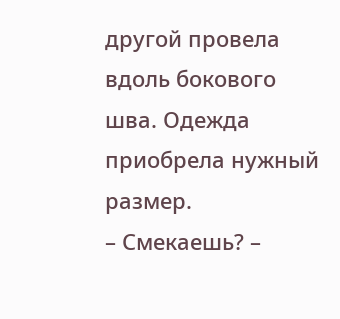другой провела вдоль бокового шва. Одежда приобрела нужный размер.
– Смекаешь? –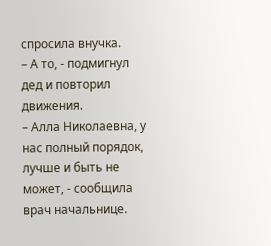спросила внучка.
– А то, - подмигнул дед и повторил движения.
– Алла Николаевна, у нас полный порядок, лучше и быть не может, - сообщила врач начальнице.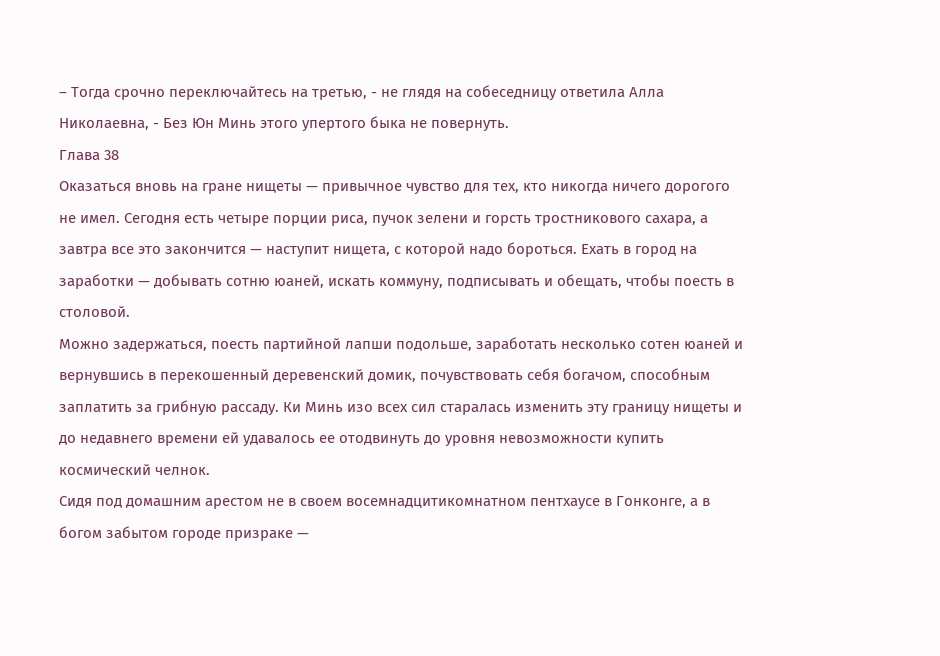– Тогда срочно переключайтесь на третью, - не глядя на собеседницу ответила Алла Николаевна, - Без Юн Минь этого упертого быка не повернуть.
Глава 38
Оказаться вновь на гране нищеты — привычное чувство для тех, кто никогда ничего дорогого не имел. Сегодня есть четыре порции риса, пучок зелени и горсть тростникового сахара, а завтра все это закончится — наступит нищета, с которой надо бороться. Ехать в город на заработки — добывать сотню юаней, искать коммуну, подписывать и обещать, чтобы поесть в столовой.
Можно задержаться, поесть партийной лапши подольше, заработать несколько сотен юаней и вернувшись в перекошенный деревенский домик, почувствовать себя богачом, способным заплатить за грибную рассаду. Ки Минь изо всех сил старалась изменить эту границу нищеты и до недавнего времени ей удавалось ее отодвинуть до уровня невозможности купить космический челнок.
Сидя под домашним арестом не в своем восемнадцитикомнатном пентхаусе в Гонконге, а в богом забытом городе призраке —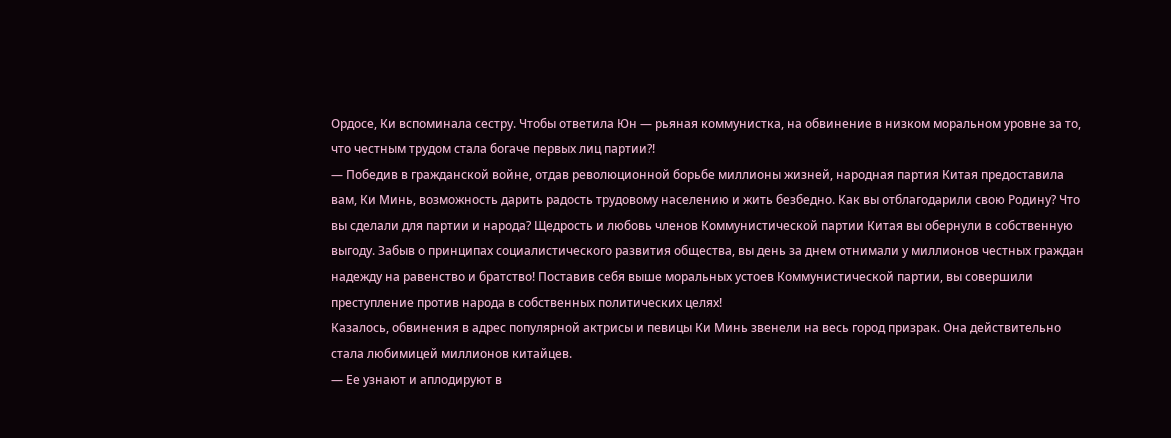Ордосе, Ки вспоминала сестру. Чтобы ответила Юн — рьяная коммунистка, на обвинение в низком моральном уровне за то, что честным трудом стала богаче первых лиц партии?!
— Победив в гражданской войне, отдав революционной борьбе миллионы жизней, народная партия Китая предоставила вам, Ки Минь, возможность дарить радость трудовому населению и жить безбедно. Как вы отблагодарили свою Родину? Что вы сделали для партии и народа? Щедрость и любовь членов Коммунистической партии Китая вы обернули в собственную выгоду. Забыв о принципах социалистического развития общества, вы день за днем отнимали у миллионов честных граждан надежду на равенство и братство! Поставив себя выше моральных устоев Коммунистической партии, вы совершили преступление против народа в собственных политических целях!
Казалось, обвинения в адрес популярной актрисы и певицы Ки Минь звенели на весь город призрак. Она действительно стала любимицей миллионов китайцев.
— Ее узнают и аплодируют в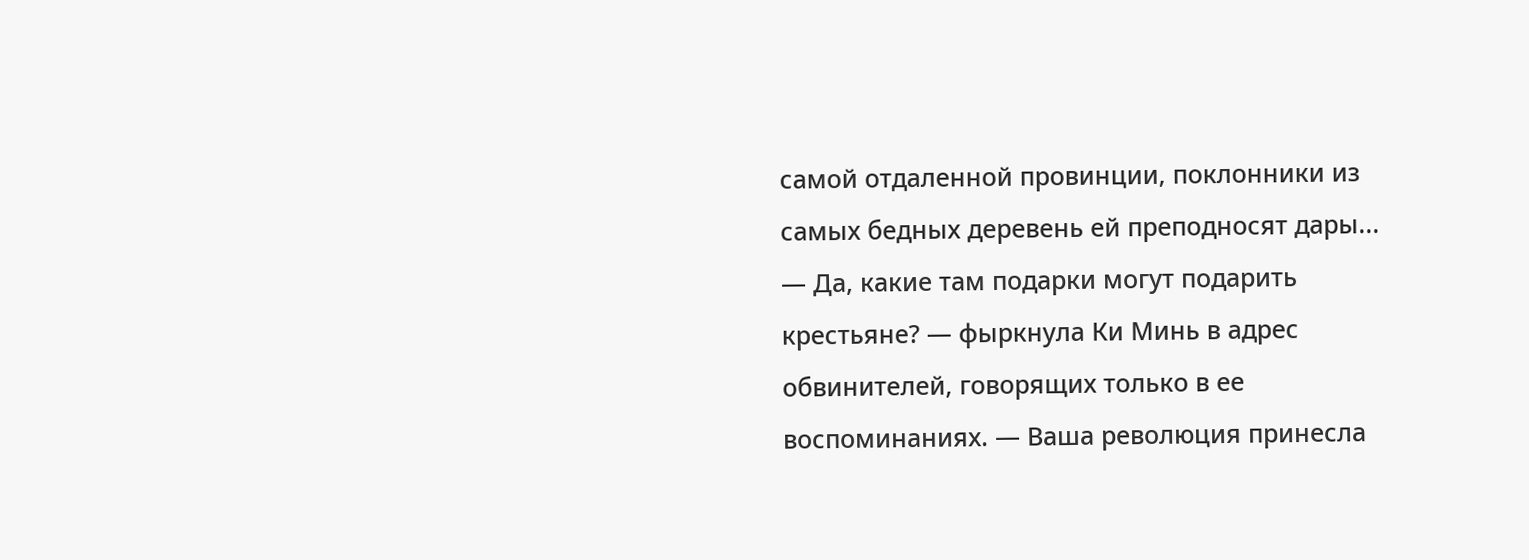самой отдаленной провинции, поклонники из самых бедных деревень ей преподносят дары...
— Да, какие там подарки могут подарить крестьяне? — фыркнула Ки Минь в адрес обвинителей, говорящих только в ее воспоминаниях. — Ваша революция принесла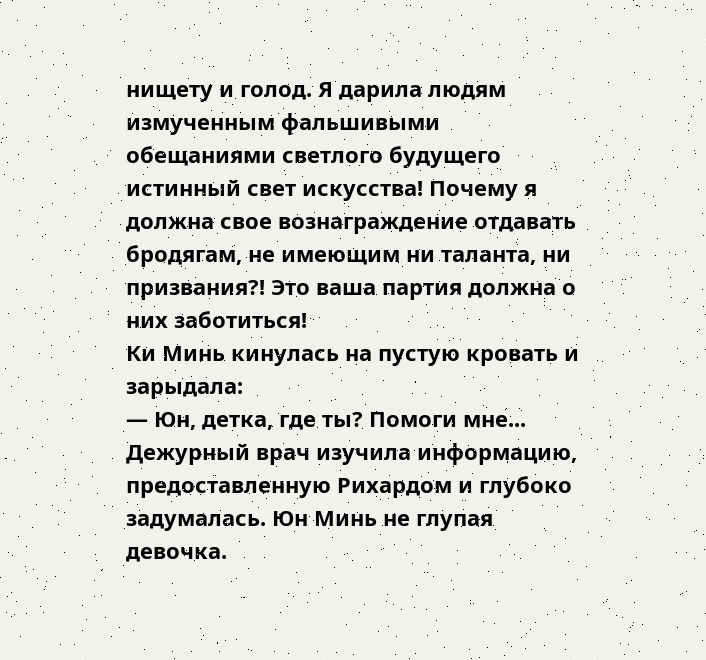нищету и голод. Я дарила людям измученным фальшивыми обещаниями светлого будущего истинный свет искусства! Почему я должна свое вознаграждение отдавать бродягам, не имеющим ни таланта, ни призвания?! Это ваша партия должна о них заботиться!
Ки Минь кинулась на пустую кровать и зарыдала:
— Юн, детка, где ты? Помоги мне...
Дежурный врач изучила информацию, предоставленную Рихардом и глубоко задумалась. Юн Минь не глупая девочка.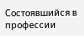Состоявшийся в профессии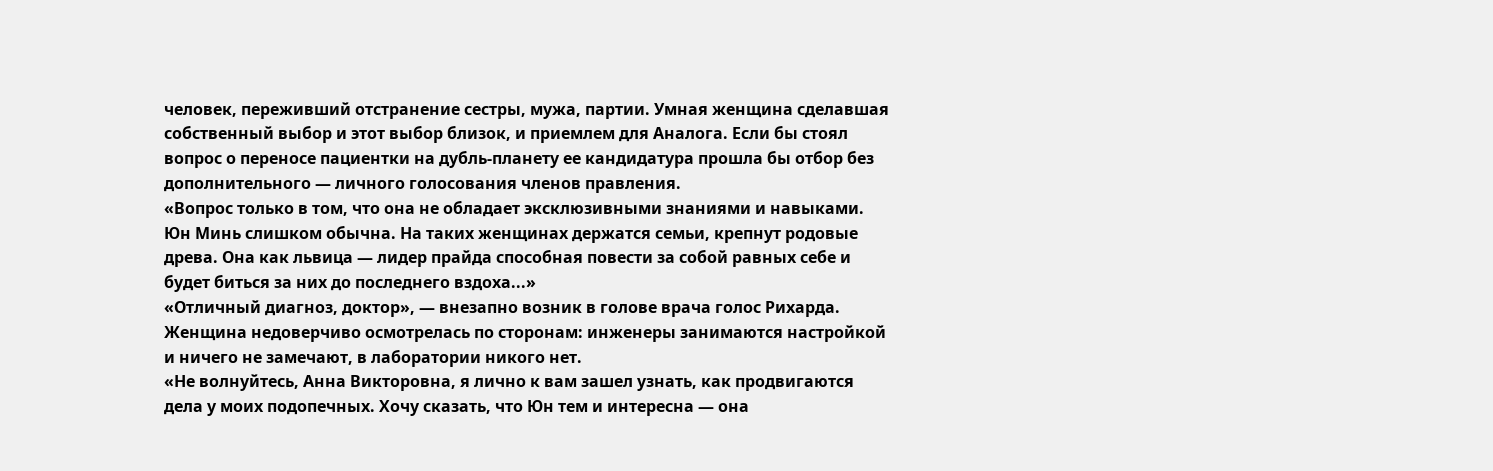человек, переживший отстранение сестры, мужа, партии. Умная женщина сделавшая собственный выбор и этот выбор близок, и приемлем для Аналога. Если бы стоял вопрос о переносе пациентки на дубль-планету ее кандидатура прошла бы отбор без дополнительного — личного голосования членов правления.
«Вопрос только в том, что она не обладает эксклюзивными знаниями и навыками. Юн Минь слишком обычна. На таких женщинах держатся семьи, крепнут родовые древа. Она как львица — лидер прайда способная повести за собой равных себе и будет биться за них до последнего вздоха...»
«Отличный диагноз, доктор», — внезапно возник в голове врача голос Рихарда.
Женщина недоверчиво осмотрелась по сторонам: инженеры занимаются настройкой и ничего не замечают, в лаборатории никого нет.
«Не волнуйтесь, Анна Викторовна, я лично к вам зашел узнать, как продвигаются дела у моих подопечных. Хочу сказать, что Юн тем и интересна — она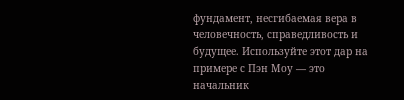фундамент, несгибаемая вера в человечность, справедливость и будущее. Используйте этот дар на примере с Пэн Моу — это начальник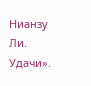Нианзу Ли. Удачи».